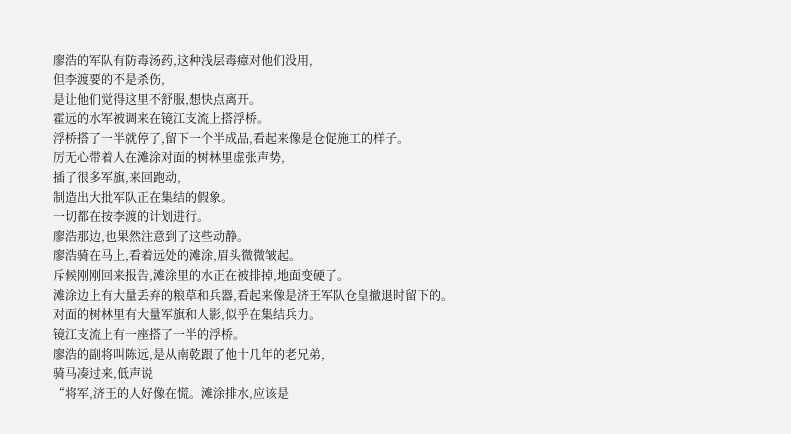廖浩的军队有防毒汤药,这种浅层毒瘴对他们没用,
但李渡要的不是杀伤,
是让他们觉得这里不舒服,想快点离开。
霍远的水军被调来在镜江支流上搭浮桥。
浮桥搭了一半就停了,留下一个半成品,看起来像是仓促施工的样子。
厉无心带着人在滩涂对面的树林里虚张声势,
插了很多军旗,来回跑动,
制造出大批军队正在集结的假象。
一切都在按李渡的计划进行。
廖浩那边,也果然注意到了这些动静。
廖浩骑在马上,看着远处的滩涂,眉头微微皱起。
斥候刚刚回来报告,滩涂里的水正在被排掉,地面变硬了。
滩涂边上有大量丢弃的粮草和兵器,看起来像是济王军队仓皇撤退时留下的。
对面的树林里有大量军旗和人影,似乎在集结兵力。
镜江支流上有一座搭了一半的浮桥。
廖浩的副将叫陈远,是从南乾跟了他十几年的老兄弟,
骑马凑过来,低声说
“将军,济王的人好像在慌。滩涂排水,应该是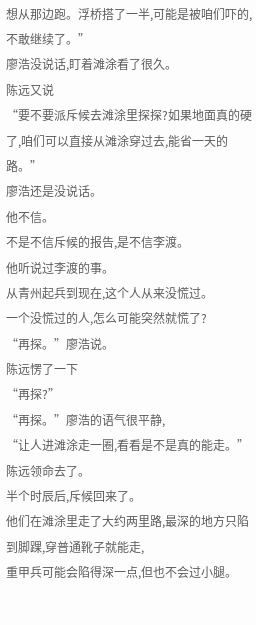想从那边跑。浮桥搭了一半,可能是被咱们吓的,不敢继续了。”
廖浩没说话,盯着滩涂看了很久。
陈远又说
“要不要派斥候去滩涂里探探?如果地面真的硬了,咱们可以直接从滩涂穿过去,能省一天的路。”
廖浩还是没说话。
他不信。
不是不信斥候的报告,是不信李渡。
他听说过李渡的事。
从青州起兵到现在,这个人从来没慌过。
一个没慌过的人,怎么可能突然就慌了?
“再探。”廖浩说。
陈远愣了一下
“再探?”
“再探。”廖浩的语气很平静,
“让人进滩涂走一圈,看看是不是真的能走。”
陈远领命去了。
半个时辰后,斥候回来了。
他们在滩涂里走了大约两里路,最深的地方只陷到脚踝,穿普通靴子就能走,
重甲兵可能会陷得深一点,但也不会过小腿。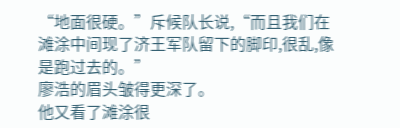“地面很硬。”斥候队长说,“而且我们在滩涂中间现了济王军队留下的脚印,很乱,像是跑过去的。”
廖浩的眉头皱得更深了。
他又看了滩涂很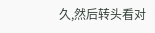久,然后转头看对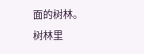面的树林。
树林里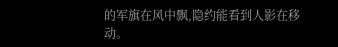的军旗在风中飘,隐约能看到人影在移动。